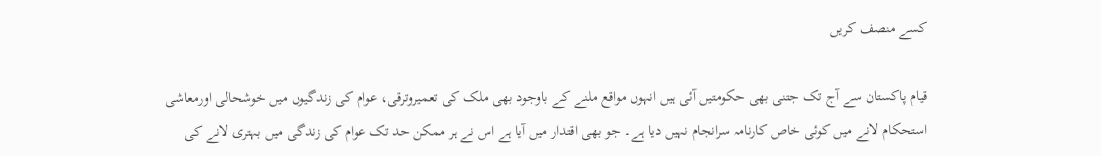کسے منصف کریں

قیام پاکستان سے آج تک جتنی بھی حکومتیں آئی ہیں انہوں مواقع ملنے کے باوجود بھی ملک کی تعمیروترقی، عوام کی زندگیوں میں خوشحالی اورمعاشی استحکام لانے میں کوئی خاص کارنامہ سرانجام نہیں دیا ہے۔ جو بھی اقتدار میں آیا ہے اس نے ہر ممکن حد تک عوام کی زندگی میں بہتری لانے کی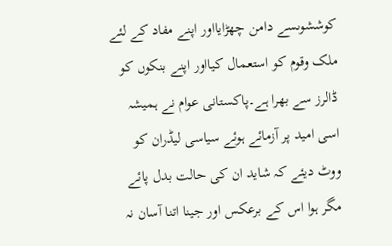کوششوںسے دامن چھڑایااور اپنے مفاد کے لئے ملک وقوم کو استعمال کیااور اپنے بنکوں کو ڈالرز سے بھرا ہے۔پاکستانی عوام نے ہمیشہ اسی امید پر آزمائے ہوئے سیاسی لیڈران کو ووٹ دیئے کہ شاید ان کی حالت بدل پائے مگر ہوا اس کے برعکس اور جینا اتنا آسان نہ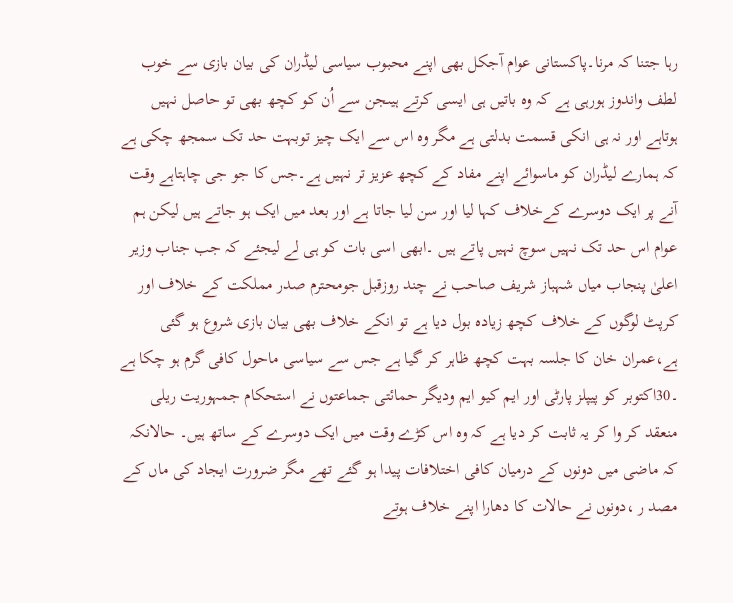رہا جتنا کہ مرنا۔پاکستانی عوام آجکل بھی اپنے محبوب سیاسی لیڈران کی بیان بازی سے خوب لطف واندوز ہورہی ہے کہ وہ باتیں ہی ایسی کرتے ہیںجن سے اُن کو کچھ بھی تو حاصل نہیں ہوتاہے اور نہ ہی انکی قسمت بدلتی ہے مگر وہ اس سے ایک چیز توبہت حد تک سمجھ چکی ہے کہ ہمارے لیڈران کو ماسوائے اپنے مفاد کے کچھ عزیز تر نہیں ہے۔جس کا جو جی چاہتاہے وقت آنے پر ایک دوسرے کےخلاف کہا لیا اور سن لیا جاتا ہے اور بعد میں ایک ہو جاتے ہیں لیکن ہم عوام اس حد تک نہیں سوچ نہیں پاتے ہیں ۔ابھی اسی بات کو ہی لے لیجئے کہ جب جناب وزیر اعلیٰ پنجاب میاں شہباز شریف صاحب نے چند روزقبل جومحترم صدر مملکت کے خلاف اور کرپٹ لوگوں کے خلاف کچھ زیادہ بول دیا ہے تو انکے خلاف بھی بیان بازی شروع ہو گئی ہے،عمران خان کا جلسہ بہت کچھ ظاہر کر گیا ہے جس سے سیاسی ماحول کافی گرم ہو چکا ہے ۔30اکتوبر کو پیپلز پارٹی اور ایم کیو ایم ودیگر حمائتی جماعتوں نے استحکام جمہوریت ریلی منعقد کر وا کر یہ ثابت کر دیا ہے کہ وہ اس کڑے وقت میں ایک دوسرے کے ساتھ ہیں۔ حالانکہ کہ ماضی میں دونوں کے درمیان کافی اختلافات پیدا ہو گئے تھے مگر ضرورت ایجاد کی ماں کے مصد ر ،دونوں نے حالات کا دھارا اپنے خلاف ہوتے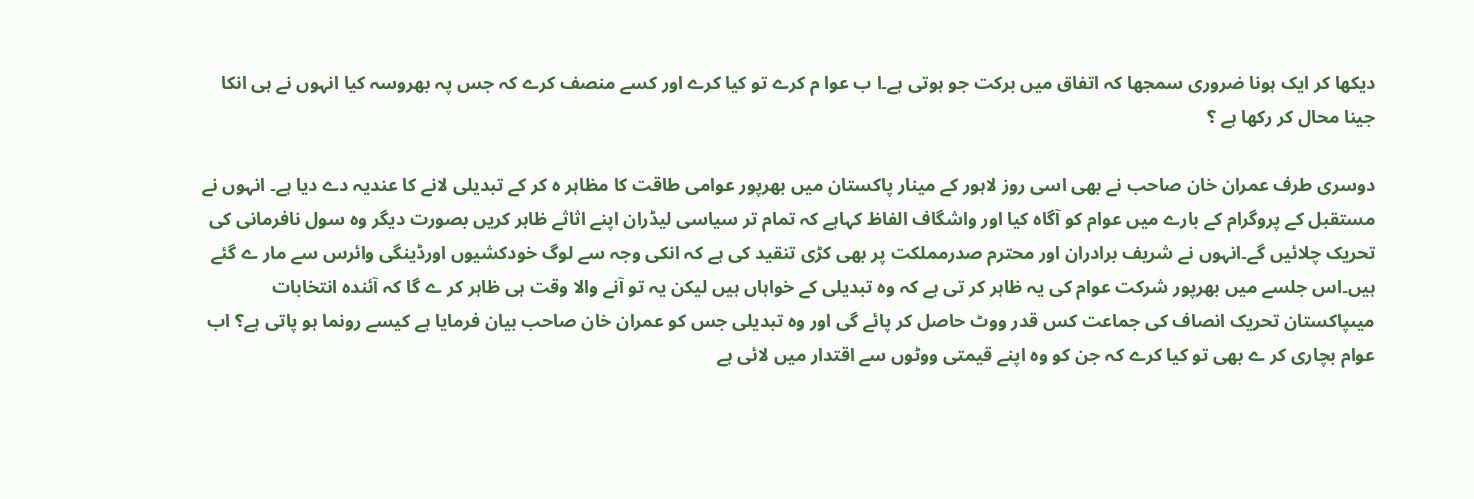دیکھا کر ایک ہونا ضروری سمجھا کہ اتفاق میں برکت جو ہوتی ہے۔ا ب عوا م کرے تو کیا کرے اور کسے منصف کرے کہ جس پہ بھروسہ کیا انہوں نے ہی انکا جینا محال کر رکھا ہے ؟

دوسری طرف عمران خان صاحب نے بھی اسی روز لاہور کے مینار پاکستان میں بھرپور عوامی طاقت کا مظاہر ہ کر کے تبدیلی لانے کا عندیہ دے دیا ہے۔ انہوں نے مستقبل کے پروگرام کے بارے میں عوام کو آگاہ کیا اور واشگاف الفاظ کہاہے کہ تمام تر سیاسی لیڈران اپنے اثاثے ظاہر کریں بصورت دیگر وہ سول نافرمانی کی تحریک چلائیں گے۔انہوں نے شریف برادران اور محترم صدرمملکت پر بھی کڑی تنقید کی ہے کہ انکی وجہ سے لوگ خودکشیوں اورڈینگی وائرس سے مار ے گئے ہیں۔اس جلسے میں بھرپور شرکت عوام کی یہ ظاہر کر تی ہے کہ وہ تبدیلی کے خواہاں ہیں لیکن یہ تو آنے والا وقت ہی ظاہر کر ے گا کہ آئندہ انتخابات میںپاکستان تحریک انصاف کی جماعت کس قدر ووٹ حاصل کر پائے گی اور وہ تبدیلی جس کو عمران خان صاحب بیان فرمایا ہے کیسے رونما ہو پاتی ہے؟ اب عوام بچاری کر ے بھی تو کیا کرے کہ جن کو وہ اپنے قیمتی ووٹوں سے اقتدار میں لائی ہے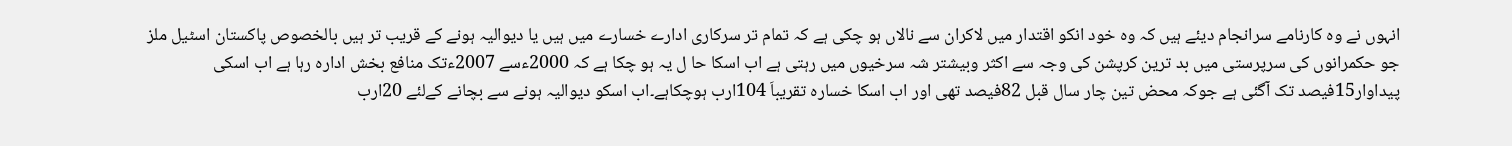انہوں نے وہ کارنامے سرانجام دیئے ہیں کہ وہ خود انکو اقتدار میں لاکران سے نالاں ہو چکی ہے کہ تمام تر سرکاری ادارے خسارے میں ہیں یا دیوالیہ ہونے کے قریب تر ہیں بالخصوص پاکستان اسٹیل ملز جو حکمرانوں کی سرپرستی میں بد ترین کرپشن کی وجہ سے اکثر وبیشتر شہ سرخیوں میں رہتی ہے اب اسکا حا ل یہ ہو چکا ہے کہ 2000ءسے 2007ءتک منافع بخش ادارہ رہا ہے اب اسکی پیداوار15فیصد تک آگئی ہے جوکہ محض تین چار سال قبل 82فیصد تھی اور اب اسکا خسارہ تقریباَ 104ارب ہوچکاہے۔اب اسکو دیوالیہ ہونے سے بچانے کےلئے 20ارب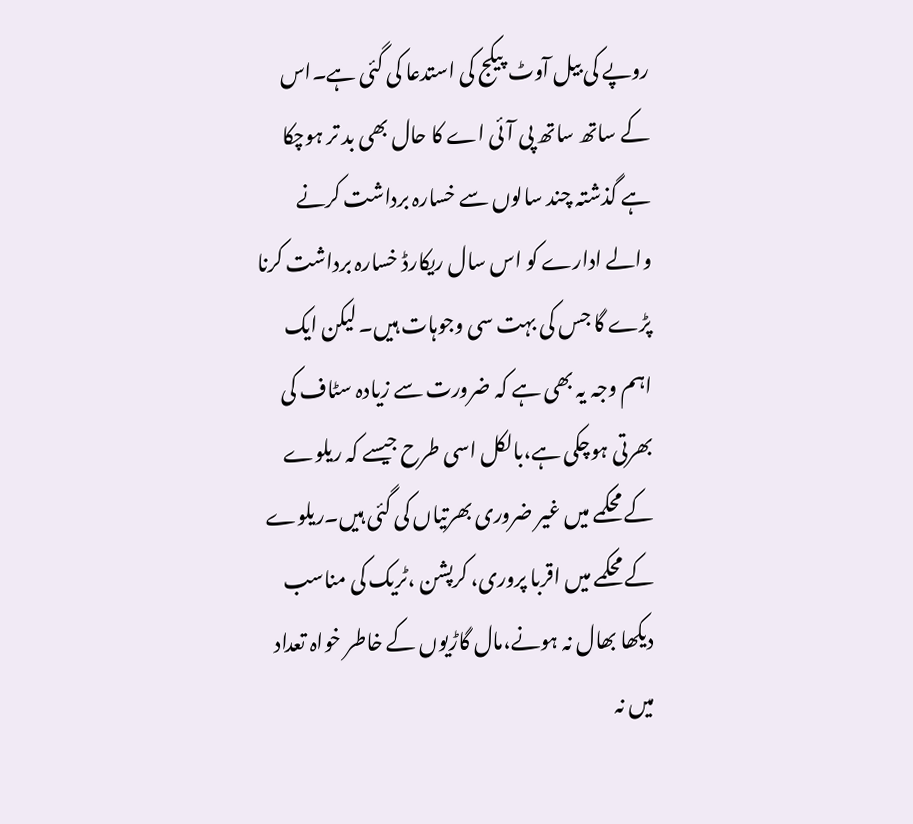روپے کی بیل آوٹ پیکج کی استدعا کی گئی ہے۔اس کے ساتھ ساتھ پی آئی اے کا حال بھی بد تر ہوچکا ہے گذشتہ چند سالوں سے خسارہ برداشت کرنے والے ادارے کو اس سال ریکارڈ خسارہ برداشت کرنا پڑے گا جس کی بہت سی وجوہات ہیں۔ لیکن ایک اہم وجہ یہ بھی ہے کہ ضرورت سے زیادہ سٹاف کی بھرتی ہوچکی ہے،بالکل اسی طرح جیسے کہ ریلوے کے محکمے میں غیر ضروری بھرتیاں کی گئی ہیں۔ریلوے کے محکمے میں اقربا پروری، کرپشن ،ٹریک کی مناسب دیکھا بھال نہ ہونے،مال گاڑیوں کے خاطر خواہ تعداد میں نہ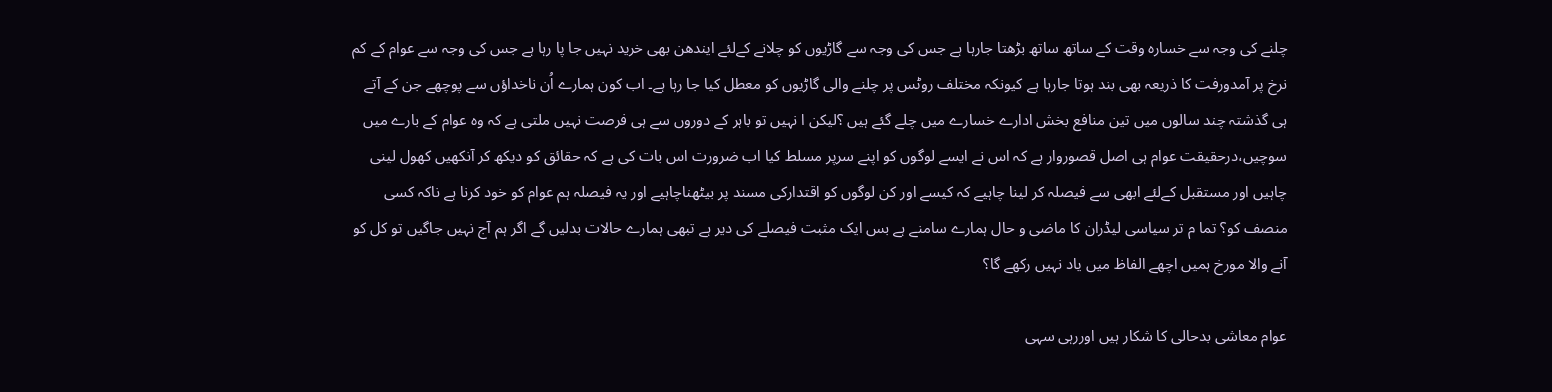چلنے کی وجہ سے خسارہ وقت کے ساتھ ساتھ بڑھتا جارہا ہے جس کی وجہ سے گاڑیوں کو چلانے کےلئے ایندھن بھی خرید نہیں جا پا رہا ہے جس کی وجہ سے عوام کے کم نرخ پر آمدورفت کا ذریعہ بھی بند ہوتا جارہا ہے کیونکہ مختلف روٹس پر چلنے والی گاڑیوں کو معطل کیا جا رہا ہے۔ اب کون ہمارے اُن ناخداؤں سے پوچھے جن کے آتے ہی گذشتہ چند سالوں میں تین منافع بخش ادارے خسارے میں چلے گئے ہیں ؟لیکن ا نہیں تو باہر کے دوروں سے ہی فرصت نہیں ملتی ہے کہ وہ عوام کے بارے میں سوچیں،درحقیقت عوام ہی اصل قصوروار ہے کہ اس نے ایسے لوگوں کو اپنے سرپر مسلط کیا اب ضرورت اس بات کی ہے کہ حقائق کو دیکھ کر آنکھیں کھول لینی چاہیں اور مستقبل کےلئے ابھی سے فیصلہ کر لینا چاہیے کہ کیسے اور کن لوگوں کو اقتدارکی مسند پر بیٹھناچاہیے اور یہ فیصلہ ہم عوام کو خود کرنا ہے ناکہ کسی منصف کو؟ تما م تر سیاسی لیڈران کا ماضی و حال ہمارے سامنے ہے بس ایک مثبت فیصلے کی دیر ہے تبھی ہمارے حالات بدلیں گے اگر ہم آج نہیں جاگیں تو کل کو آنے والا مورخ ہمیں اچھے الفاظ میں یاد نہیں رکھے گا؟

عوام معاشی بدحالی کا شکار ہیں اوررہی سہی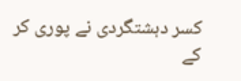کسر دہشتگردی نے پوری کر کے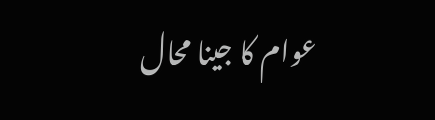عوام کا جینا محال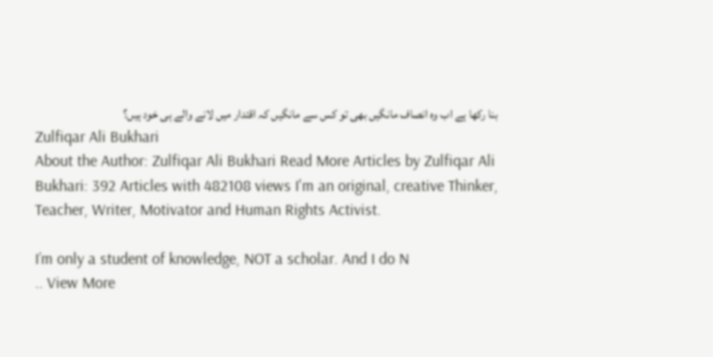بنا رکھا ہے اب وہ انصاف مانگیں بھی تو کس سے مانگیں کہ اقتدار میں لانے والے ہی خود ہیں؟
Zulfiqar Ali Bukhari
About the Author: Zulfiqar Ali Bukhari Read More Articles by Zulfiqar Ali Bukhari: 392 Articles with 482108 views I'm an original, creative Thinker, Teacher, Writer, Motivator and Human Rights Activist.

I’m only a student of knowledge, NOT a scholar. And I do N
.. View More